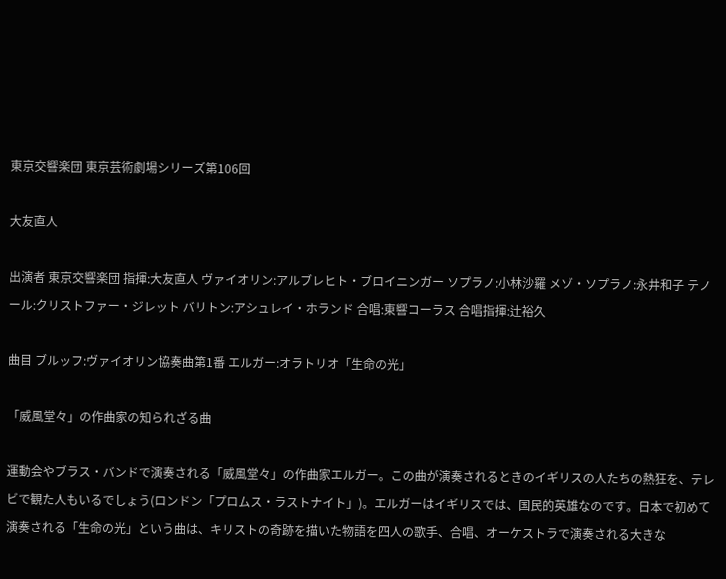東京交響楽団 東京芸術劇場シリーズ第106回

大友直人

出演者 東京交響楽団 指揮:大友直人 ヴァイオリン:アルブレヒト・ブロイニンガー ソプラノ:小林沙羅 メゾ・ソプラノ:永井和子 テノール:クリストファー・ジレット バリトン:アシュレイ・ホランド 合唱:東響コーラス 合唱指揮:辻裕久

曲目 ブルッフ:ヴァイオリン協奏曲第1番 エルガー:オラトリオ「生命の光」

「威風堂々」の作曲家の知られざる曲

運動会やブラス・バンドで演奏される「威風堂々」の作曲家エルガー。この曲が演奏されるときのイギリスの人たちの熱狂を、テレビで観た人もいるでしょう(ロンドン「プロムス・ラストナイト」)。エルガーはイギリスでは、国民的英雄なのです。日本で初めて演奏される「生命の光」という曲は、キリストの奇跡を描いた物語を四人の歌手、合唱、オーケストラで演奏される大きな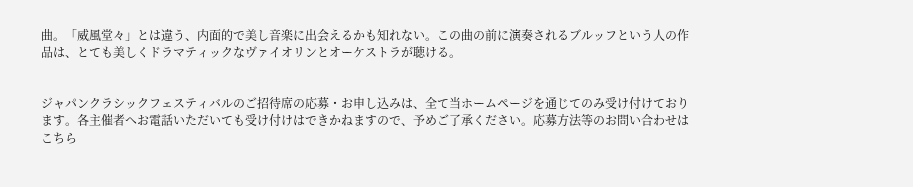曲。「威風堂々」とは違う、内面的で美し音楽に出会えるかも知れない。この曲の前に演奏されるブルッフという人の作品は、とても美しくドラマティックなヴァイオリンとオーケストラが聴ける。


ジャパンクラシックフェスティバルのご招待席の応募・お申し込みは、全て当ホームページを通じてのみ受け付けております。各主催者へお電話いただいても受け付けはできかねますので、予めご了承ください。応募方法等のお問い合わせはこちら